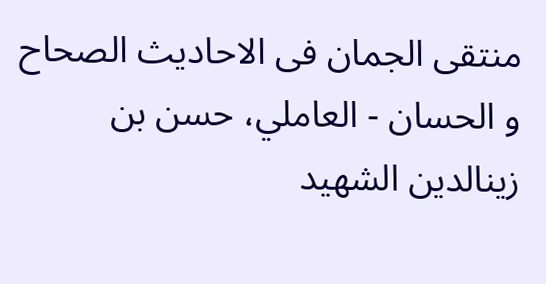منتقى الجمان فى الاحاديث الصحاح و الحسان - العاملي، حسن بن زينالدين الشهيد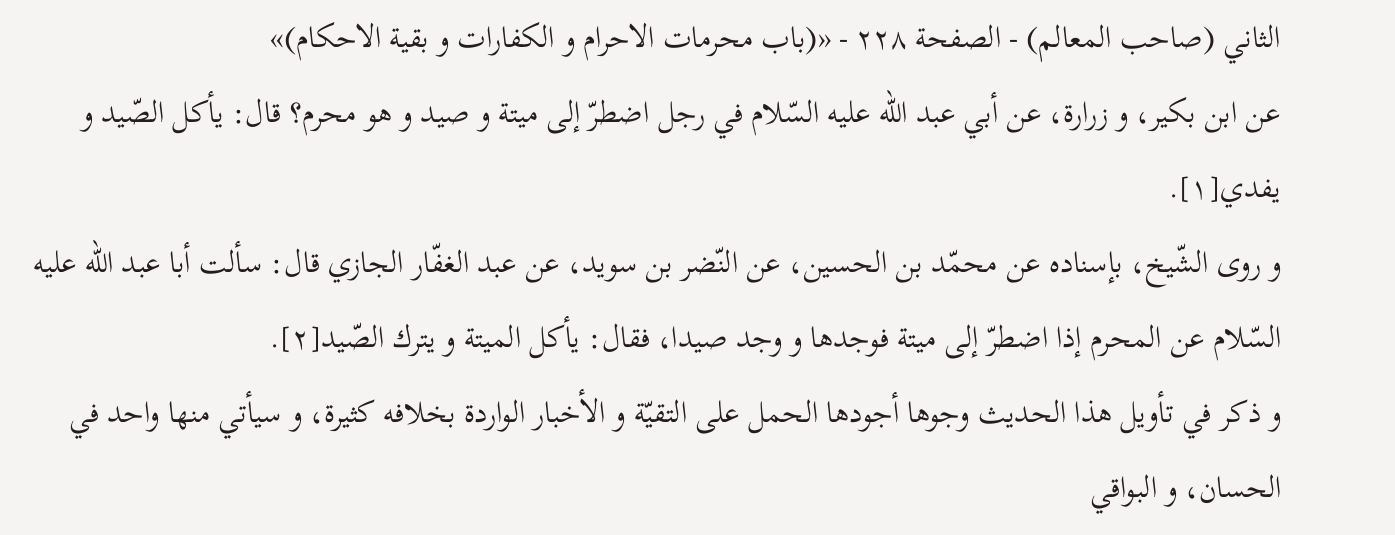الثاني (صاحب المعالم) - الصفحة ٢٢٨ - «(باب محرمات الاحرام و الكفارات و بقية الاحكام)»
عن ابن بكير، و زرارة، عن أبي عبد اللّه عليه السّلام في رجل اضطرّ إلى ميتة و صيد و هو محرم؟ قال: يأكل الصّيد و يفدي[١].
و روى الشّيخ، بإسناده عن محمّد بن الحسين، عن النّضر بن سويد، عن عبد الغفّار الجازي قال: سألت أبا عبد اللّه عليه السّلام عن المحرم إذا اضطرّ إلى ميتة فوجدها و وجد صيدا، فقال: يأكل الميتة و يترك الصّيد[٢].
و ذكر في تأويل هذا الحديث وجوها أجودها الحمل على التقيّة و الأخبار الواردة بخلافه كثيرة، و سيأتي منها واحد في الحسان، و البواقي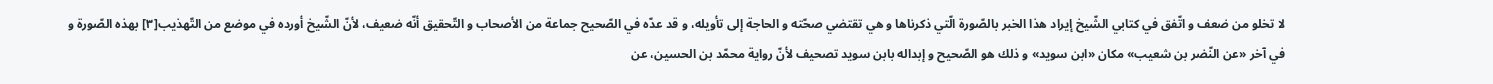لا تخلو من ضعف و اتّفق في كتابي الشّيخ إيراد هذا الخبر بالصّورة الّتي ذكرناها و هي تقتضي صحّته و الحاجة إلى تأويله، و قد عدّه في الصّحيح جماعة من الأصحاب و التّحقيق أنّه ضعيف، لأنّ الشّيخ أورده في موضع من التّهذيب[٣] بهذه الصّورة و في آخر «عن النّضر بن شعيب» مكان «ابن سويد» و ذلك هو الصّحيح و إبداله بابن سويد تصحيف لأنّ رواية محمّد بن الحسين، عن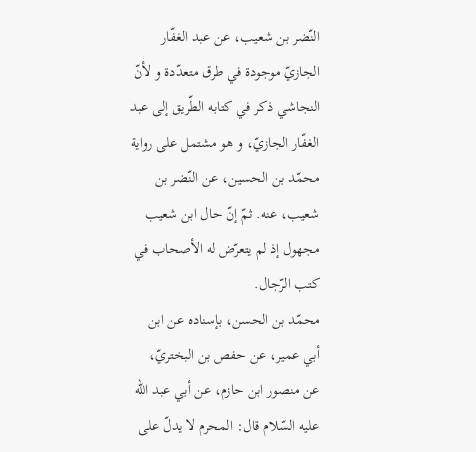النّضر بن شعيب، عن عبد الغفّار الجازيّ موجودة في طرق متعدّدة و لأنّ النجاشي ذكر في كتابه الطّريق إلى عبد الغفّار الجازيّ، و هو مشتمل على رواية محمّد بن الحسين، عن النّضر بن شعيب، عنه. ثمّ إنّ حال ابن شعيب مجهول إذ لم يتعرّض له الأصحاب في كتب الرّجال.
محمّد بن الحسن، بإسناده عن ابن أبي عمير، عن حفص بن البختريّ، عن منصور ابن حازم، عن أبي عبد اللّه عليه السّلام قال: المحرم لا يدلّ على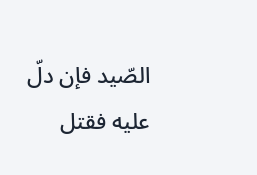الصّيد فإن دلّ عليه فقتل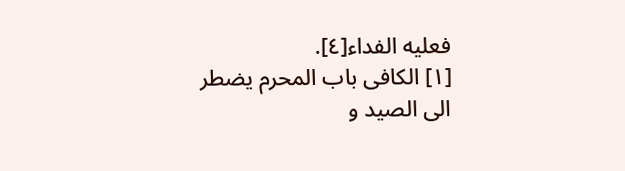فعليه الفداء[٤].
[١] الكافى باب المحرم يضطر الى الصيد و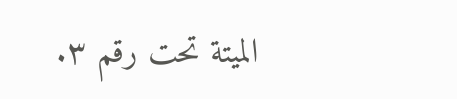الميتة تحت رقم ٣.